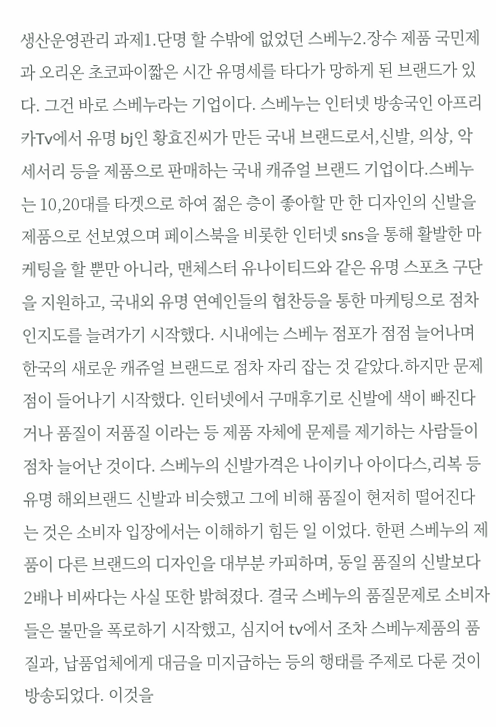생산운영관리 과제1.단명 할 수밖에 없었던 스베누2.장수 제품 국민제과 오리온 초코파이짧은 시간 유명세를 타다가 망하게 된 브랜드가 있다. 그건 바로 스베누라는 기업이다. 스베누는 인터넷 방송국인 아프리카Tv에서 유명 bj인 황효진씨가 만든 국내 브랜드로서,신발, 의상, 악세서리 등을 제품으로 판매하는 국내 캐쥬얼 브랜드 기업이다.스베누는 10,20대를 타겟으로 하여 젊은 층이 좋아할 만 한 디자인의 신발을 제품으로 선보였으며 페이스북을 비롯한 인터넷 sns을 통해 활발한 마케팅을 할 뿐만 아니라, 맨체스터 유나이티드와 같은 유명 스포츠 구단을 지원하고, 국내외 유명 연예인들의 협찬등을 통한 마케팅으로 점차 인지도를 늘려가기 시작했다. 시내에는 스베누 점포가 점점 늘어나며 한국의 새로운 캐쥬얼 브랜드로 점차 자리 잡는 것 같았다.하지만 문제점이 들어나기 시작했다. 인터넷에서 구매후기로 신발에 색이 빠진다거나 품질이 저품질 이라는 등 제품 자체에 문제를 제기하는 사람들이 점차 늘어난 것이다. 스베누의 신발가격은 나이키나 아이다스,리복 등 유명 해외브랜드 신발과 비슷했고 그에 비해 품질이 현저히 떨어진다는 것은 소비자 입장에서는 이해하기 힘든 일 이었다. 한편 스베누의 제품이 다른 브랜드의 디자인을 대부분 카피하며, 동일 품질의 신발보다 2배나 비싸다는 사실 또한 밝혀졌다. 결국 스베누의 품질문제로 소비자들은 불만을 폭로하기 시작했고, 심지어 tv에서 조차 스베누제품의 품질과, 납품업체에게 대금을 미지급하는 등의 행태를 주제로 다룬 것이 방송되었다. 이것을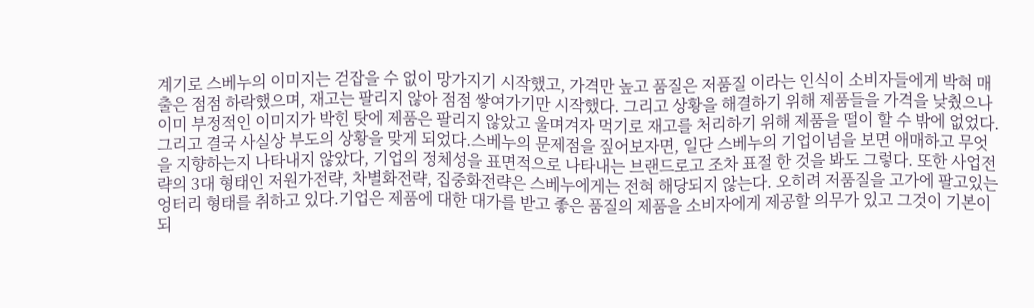계기로 스베누의 이미지는 걷잡을 수 없이 망가지기 시작했고, 가격만 높고 품질은 저품질 이라는 인식이 소비자들에게 박혀 매출은 점점 하락했으며, 재고는 팔리지 않아 점점 쌓여가기만 시작했다. 그리고 상황을 해결하기 위해 제품들을 가격을 낮췄으나 이미 부정적인 이미지가 박힌 탓에 제품은 팔리지 않았고 울며겨자 먹기로 재고를 처리하기 위해 제품을 떨이 할 수 밖에 없었다. 그리고 결국 사실상 부도의 상황을 맞게 되었다.스베누의 문제점을 짚어보자면, 일단 스베누의 기업이념을 보면 애매하고 무엇을 지향하는지 나타내지 않았다, 기업의 정체성을 표면적으로 나타내는 브랜드로고 조차 표절 한 것을 봐도 그렇다. 또한 사업전략의 3대 형태인 저원가전략, 차별화전략, 집중화전략은 스베누에게는 전혀 해당되지 않는다. 오히려 저품질을 고가에 팔고있는 엉터리 형태를 취하고 있다.기업은 제품에 대한 대가를 받고 좋은 품질의 제품을 소비자에게 제공할 의무가 있고 그것이 기본이 되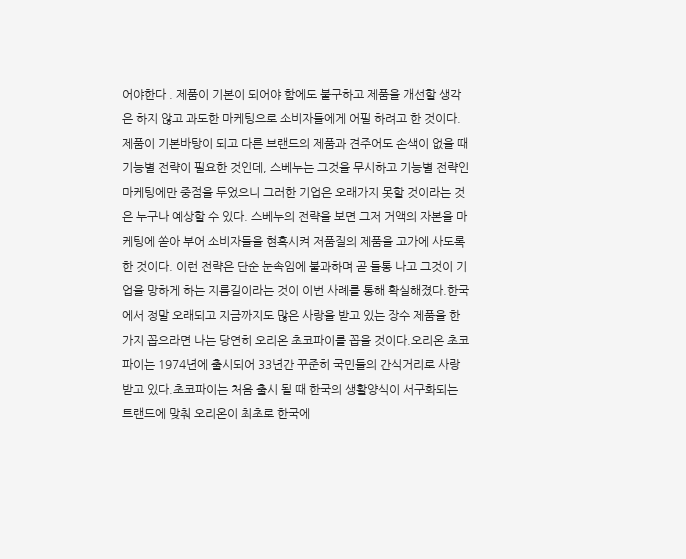어야한다 . 제품이 기본이 되어야 함에도 불구하고 제품을 개선할 생각은 하지 않고 과도한 마케팅으로 소비자들에게 어필 하려고 한 것이다.제품이 기본바탕이 되고 다른 브랜드의 제품과 견주어도 손색이 없을 때 기능별 전략이 필요한 것인데, 스베누는 그것을 무시하고 기능별 전략인 마케팅에만 중점을 두었으니 그러한 기업은 오래가지 못할 것이라는 것은 누구나 예상할 수 있다. 스베누의 전략을 보면 그저 거액의 자본을 마케팅에 쏟아 부어 소비자들을 현혹시켜 저품질의 제품을 고가에 사도록 한 것이다. 이런 전략은 단순 눈속임에 불과하며 곧 들통 나고 그것이 기업을 망하게 하는 지름길이라는 것이 이번 사례를 통해 확실해졌다.한국에서 정말 오래되고 지금까지도 많은 사랑을 받고 있는 장수 제품을 한 가지 꼽으라면 나는 당연히 오리온 초코파이를 꼽을 것이다.오리온 초코파이는 1974년에 출시되어 33년간 꾸준히 국민들의 간식거리로 사랑 받고 있다.초코파이는 처음 출시 될 때 한국의 생활양식이 서구화되는 트랜드에 맞춰 오리온이 최초로 한국에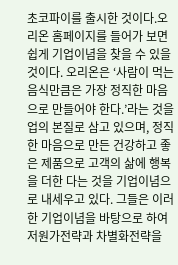초코파이를 출시한 것이다.오리온 홈페이지를 들어가 보면 쉽게 기업이념을 찾을 수 있을 것이다. 오리온은 ‘사람이 먹는 음식만큼은 가장 정직한 마음으로 만들어야 한다.’라는 것을 업의 본질로 삼고 있으며, 정직한 마음으로 만든 건강하고 좋은 제품으로 고객의 삶에 행복을 더한 다는 것을 기업이념으로 내세우고 있다. 그들은 이러한 기업이념을 바탕으로 하여 저원가전략과 차별화전략을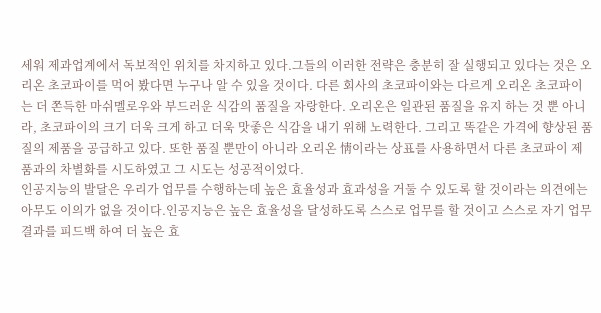세워 제과업계에서 독보적인 위치를 차지하고 있다.그들의 이러한 전략은 충분히 잘 실행되고 있다는 것은 오리온 초코파이를 먹어 봤다면 누구나 알 수 있을 것이다. 다른 회사의 초코파이와는 다르게 오리온 초코파이는 더 쫀득한 마쉬멜로우와 부드러운 식감의 품질을 자랑한다. 오리온은 일관된 품질을 유지 하는 것 뿐 아니라, 초코파이의 크기 더욱 크게 하고 더욱 맛좋은 식감을 내기 위해 노력한다. 그리고 똑같은 가격에 향상된 품질의 제품을 공급하고 있다. 또한 품질 뿐만이 아니라 오리온 情이라는 상표를 사용하면서 다른 초코파이 제품과의 차별화를 시도하였고 그 시도는 성공적이었다.
인공지능의 발달은 우리가 업무를 수행하는데 높은 효율성과 효과성을 거둘 수 있도록 할 것이라는 의견에는 아무도 이의가 없을 것이다.인공지능은 높은 효율성을 달성하도록 스스로 업무를 할 것이고 스스로 자기 업무결과를 피드백 하여 더 높은 효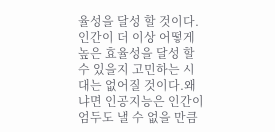율성을 달성 할 것이다.인간이 더 이상 어떻게 높은 효율성을 달성 할 수 있을지 고민하는 시대는 없어질 것이다.왜냐면 인공지능은 인간이 엄두도 낼 수 없을 만큼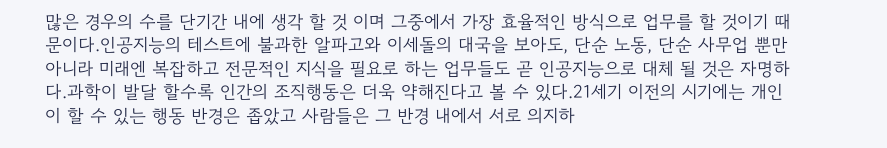많은 경우의 수를 단기간 내에 생각 할 것 이며 그중에서 가장 효율적인 방식으로 업무를 할 것이기 때문이다.인공지능의 테스트에 불과한 알파고와 이세돌의 대국을 보아도, 단순 노동, 단순 사무업 뿐만 아니라 미래엔 복잡하고 전문적인 지식을 필요로 하는 업무들도 곧 인공지능으로 대체 될 것은 자명하다.과학이 발달 할수록 인간의 조직행동은 더욱 약해진다고 볼 수 있다.21세기 이전의 시기에는 개인이 할 수 있는 행동 반경은 좁았고 사람들은 그 반경 내에서 서로 의지하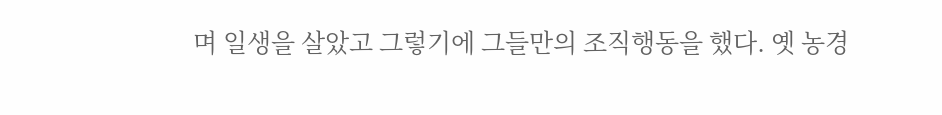며 일생을 살았고 그렇기에 그들만의 조직행동을 했다. 옛 농경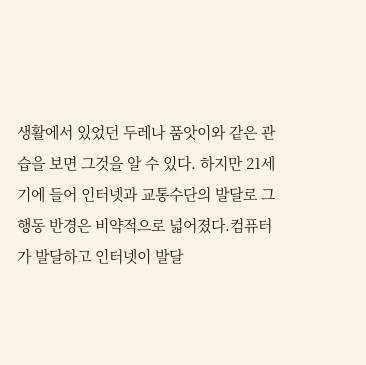생활에서 있었던 두레나 품앗이와 같은 관습을 보면 그것을 알 수 있다. 하지만 21세기에 들어 인터넷과 교통수단의 발달로 그 행동 반경은 비약적으로 넓어졌다.컴퓨터가 발달하고 인터넷이 발달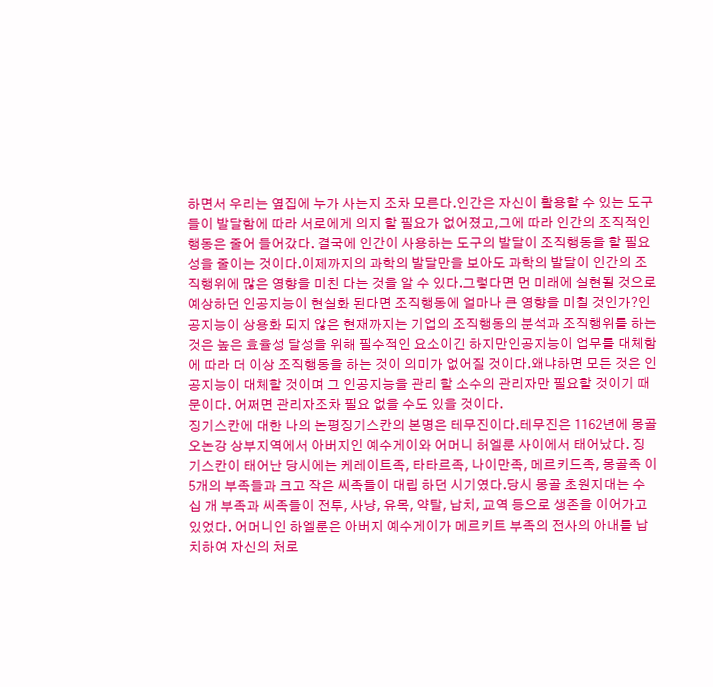하면서 우리는 옆집에 누가 사는지 조차 모른다.인간은 자신이 활용할 수 있는 도구들이 발달함에 따라 서로에게 의지 할 필요가 없어졌고,그에 따라 인간의 조직적인 행동은 줄어 들어갔다. 결국에 인간이 사용하는 도구의 발달이 조직행동을 할 필요성을 줄이는 것이다.이제까지의 과학의 발달만을 보아도 과학의 발달이 인간의 조직행위에 많은 영향을 미친 다는 것을 알 수 있다.그렇다면 먼 미래에 실현될 것으로 예상하던 인공지능이 현실화 된다면 조직행동에 얼마나 큰 영향을 미칠 것인가?인공지능이 상용화 되지 않은 현재까지는 기업의 조직행동의 분석과 조직행위를 하는 것은 높은 효율성 달성을 위해 필수적인 요소이긴 하지만인공지능이 업무를 대체함에 따라 더 이상 조직행동을 하는 것이 의미가 없어질 것이다.왜냐하면 모든 것은 인공지능이 대체할 것이며 그 인공지능을 관리 할 소수의 관리자만 필요할 것이기 때문이다. 어쩌면 관리자조차 필요 없을 수도 있을 것이다.
징기스칸에 대한 나의 논평징기스칸의 본명은 테무진이다.테무진은 1162년에 몽골 오논강 상부지역에서 아버지인 예수게이와 어머니 허엘룬 사이에서 태어났다. 징기스칸이 태어난 당시에는 케레이트족, 타타르족, 나이만족, 메르키드족, 몽골족 이 5개의 부족들과 크고 작은 씨족들이 대립 하던 시기였다.당시 몽골 초원지대는 수십 개 부족과 씨족들이 전투, 사냥, 유목, 약탈, 납치, 교역 등으로 생존을 이어가고 있었다. 어머니인 하엘룬은 아버지 예수게이가 메르키트 부족의 전사의 아내를 납치하여 자신의 처로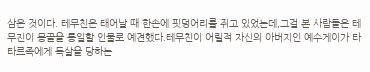삼은 것이다. 테무친은 태어날 때 한손에 핏덩어리를 쥐고 있었는데,그걸 본 사람들은 테무진이 몽골을 통일할 인물로 예견했다.테무친이 어릴적 자신의 아버지인 예수게이가 타타르족에게 독살을 당하는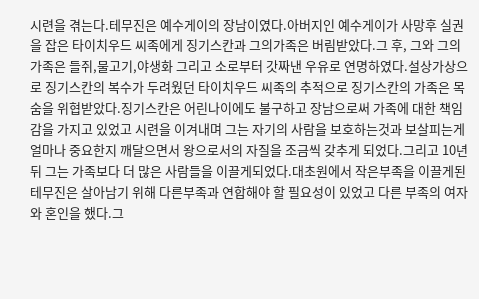시련을 겪는다.테무진은 예수게이의 장남이였다.아버지인 예수게이가 사망후 실권을 잡은 타이치우드 씨족에게 징기스칸과 그의가족은 버림받았다.그 후, 그와 그의 가족은 들쥐,물고기,야생화 그리고 소로부터 갓짜낸 우유로 연명하였다.설상가상으로 징기스칸의 복수가 두려웠던 타이치우드 씨족의 추적으로 징기스칸의 가족은 목숨을 위협받았다.징기스칸은 어린나이에도 불구하고 장남으로써 가족에 대한 책임감을 가지고 있었고 시련을 이겨내며 그는 자기의 사람을 보호하는것과 보살피는게 얼마나 중요한지 깨달으면서 왕으로서의 자질을 조금씩 갖추게 되었다.그리고 10년뒤 그는 가족보다 더 많은 사람들을 이끌게되었다.대초원에서 작은부족을 이끌게된 테무진은 살아남기 위해 다른부족과 연합해야 할 필요성이 있었고 다른 부족의 여자와 혼인을 했다.그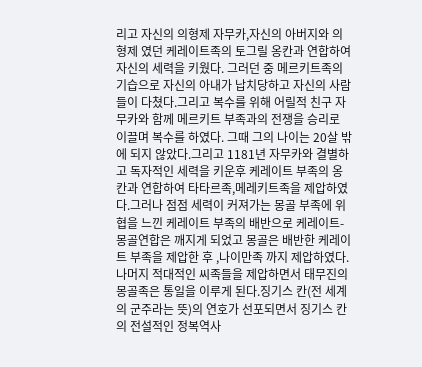리고 자신의 의형제 자무카,자신의 아버지와 의형제 였던 케레이트족의 토그릴 옹칸과 연합하여 자신의 세력을 키웠다. 그러던 중 메르키트족의 기습으로 자신의 아내가 납치당하고 자신의 사람들이 다쳤다.그리고 복수를 위해 어릴적 친구 자무카와 함께 메르키트 부족과의 전쟁을 승리로 이끌며 복수를 하였다. 그때 그의 나이는 20살 밖에 되지 않았다.그리고 1181년 자무카와 결별하고 독자적인 세력을 키운후 케레이트 부족의 옹 칸과 연합하여 타타르족,메레키트족을 제압하였다.그러나 점점 세력이 커져가는 몽골 부족에 위협을 느낀 케레이트 부족의 배반으로 케레이트-몽골연합은 깨지게 되었고 몽골은 배반한 케레이트 부족을 제압한 후 ,나이만족 까지 제압하였다.나머지 적대적인 씨족들을 제압하면서 태무진의 몽골족은 통일을 이루게 된다.징기스 칸(전 세계의 군주라는 뜻)의 연호가 선포되면서 징기스 칸의 전설적인 정복역사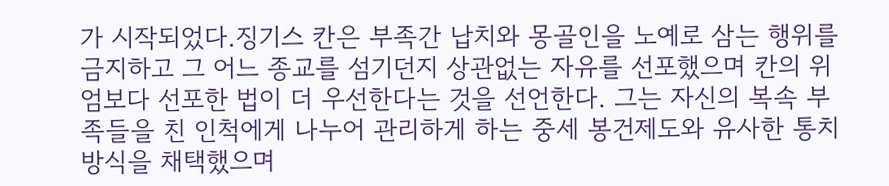가 시작되었다.징기스 칸은 부족간 납치와 몽골인을 노예로 삼는 행위를 금지하고 그 어느 종교를 섬기던지 상관없는 자유를 선포했으며 칸의 위엄보다 선포한 법이 더 우선한다는 것을 선언한다. 그는 자신의 복속 부족들을 친 인척에게 나누어 관리하게 하는 중세 봉건제도와 유사한 통치 방식을 채택했으며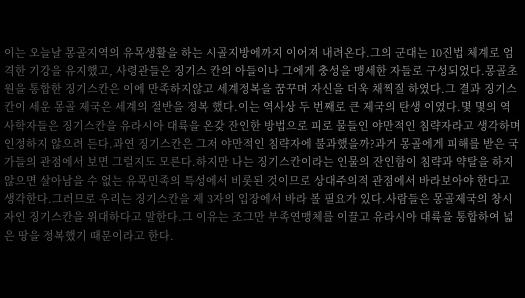이는 오늘날 몽골지역의 유목생활을 하는 시골지방에까지 이어져 내려온다.그의 군대는 10진법 체계로 엄격한 기강을 유지했고, 사령관들은 징기스 칸의 아들이나 그에게 충성을 맹세한 자들로 구성되었다.몽골초원을 통합한 징기스칸은 이에 만족하지않고 세계정복을 꿈꾸며 자신을 더욱 채찍질 하였다.그 결과 징기스칸이 세운 몽골 제국은 세계의 절반을 정복 했다.이는 역사상 두 번째로 큰 제국의 탄생 이였다.몇 몇의 역사학자들은 징기스칸을 유라시아 대륙을 온갖 잔인한 방법으로 피로 물들인 야만적인 침략자라고 생각하며 인정하지 않으려 든다.과연 징기스칸은 그저 야만적인 침략자에 불과했을까?과거 몽골에게 피해를 받은 국가들의 관점에서 보면 그럴지도 모른다.하지만 나는 징기스칸이라는 인물의 잔인함이 침략과 약탈을 하지 않으면 살아남을 수 없는 유목민족의 특성에서 비롯된 것이므로 상대주의적 관점에서 바라보아야 한다고 생각한다.그러므로 우리는 징기스칸을 제 3자의 입장에서 바라 볼 필요가 있다.사람들은 몽골제국의 창시자인 징기스칸을 위대하다고 말한다.그 이유는 조그만 부족연맹체를 이끌고 유라시아 대륙을 통합하여 넓은 땅을 정복했기 때문이라고 한다.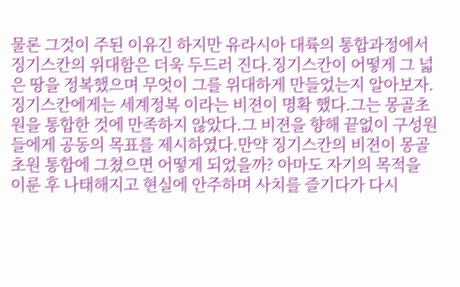물론 그것이 주된 이유긴 하지만 유라시아 대륙의 통합과정에서 징기스칸의 위대함은 더욱 두드러 진다.징기스칸이 어떻게 그 넓은 땅을 정복했으며 무엇이 그를 위대하게 만들었는지 알아보자.징기스칸에게는 세계정복 이라는 비젼이 명확 했다.그는 몽골초원을 통합한 것에 만족하지 않았다.그 비젼을 향해 끝없이 구성원들에게 공동의 목표를 제시하였다.만약 징기스칸의 비젼이 몽골초원 통합에 그쳤으면 어떻게 되었을까? 아마도 자기의 목적을 이룬 후 나태해지고 현실에 안주하며 사치를 즐기다가 다시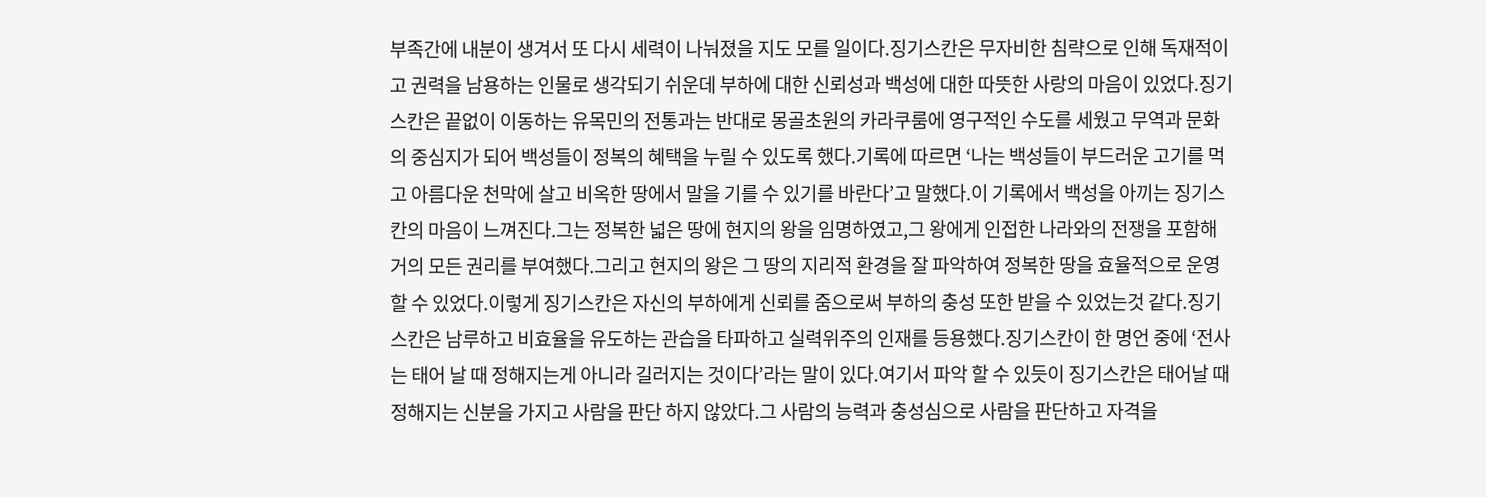부족간에 내분이 생겨서 또 다시 세력이 나눠졌을 지도 모를 일이다.징기스칸은 무자비한 침략으로 인해 독재적이고 권력을 남용하는 인물로 생각되기 쉬운데 부하에 대한 신뢰성과 백성에 대한 따뜻한 사랑의 마음이 있었다.징기스칸은 끝없이 이동하는 유목민의 전통과는 반대로 몽골초원의 카라쿠룸에 영구적인 수도를 세웠고 무역과 문화의 중심지가 되어 백성들이 정복의 혜택을 누릴 수 있도록 했다.기록에 따르면 ‘나는 백성들이 부드러운 고기를 먹고 아름다운 천막에 살고 비옥한 땅에서 말을 기를 수 있기를 바란다’고 말했다.이 기록에서 백성을 아끼는 징기스칸의 마음이 느껴진다.그는 정복한 넓은 땅에 현지의 왕을 임명하였고,그 왕에게 인접한 나라와의 전쟁을 포함해 거의 모든 권리를 부여했다.그리고 현지의 왕은 그 땅의 지리적 환경을 잘 파악하여 정복한 땅을 효율적으로 운영 할 수 있었다.이렇게 징기스칸은 자신의 부하에게 신뢰를 줌으로써 부하의 충성 또한 받을 수 있었는것 같다.징기스칸은 남루하고 비효율을 유도하는 관습을 타파하고 실력위주의 인재를 등용했다.징기스칸이 한 명언 중에 ‘전사는 태어 날 때 정해지는게 아니라 길러지는 것이다’라는 말이 있다.여기서 파악 할 수 있듯이 징기스칸은 태어날 때 정해지는 신분을 가지고 사람을 판단 하지 않았다.그 사람의 능력과 충성심으로 사람을 판단하고 자격을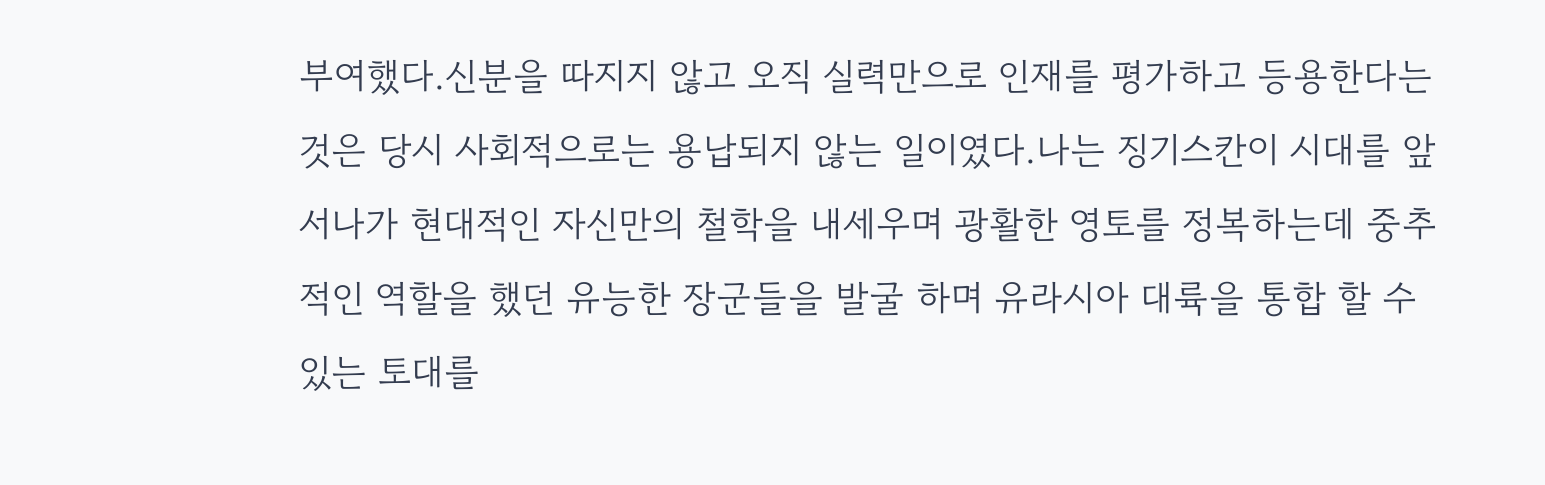부여했다.신분을 따지지 않고 오직 실력만으로 인재를 평가하고 등용한다는 것은 당시 사회적으로는 용납되지 않는 일이였다.나는 징기스칸이 시대를 앞서나가 현대적인 자신만의 철학을 내세우며 광활한 영토를 정복하는데 중추적인 역할을 했던 유능한 장군들을 발굴 하며 유라시아 대륙을 통합 할 수 있는 토대를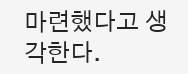마련했다고 생각한다.